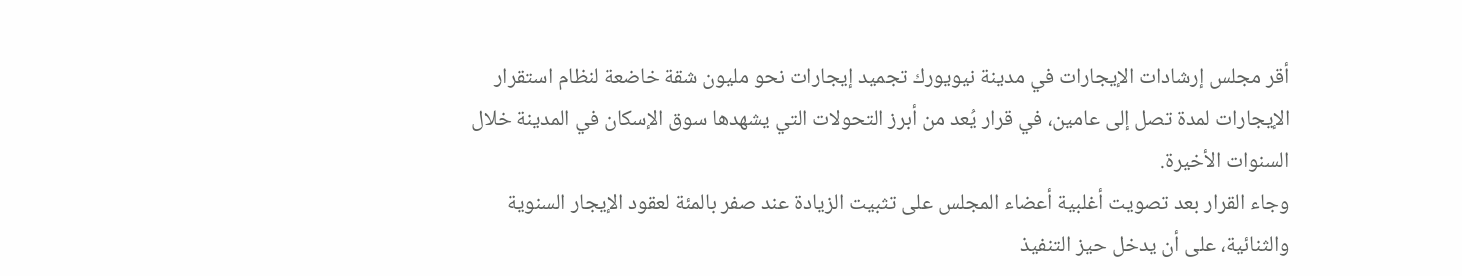أقر مجلس إرشادات الإيجارات في مدينة نيويورك تجميد إيجارات نحو مليون شقة خاضعة لنظام استقرار الإيجارات لمدة تصل إلى عامين، في قرار يُعد من أبرز التحولات التي يشهدها سوق الإسكان في المدينة خلال السنوات الأخيرة.
وجاء القرار بعد تصويت أغلبية أعضاء المجلس على تثبيت الزيادة عند صفر بالمئة لعقود الإيجار السنوية والثنائية، على أن يدخل حيز التنفيذ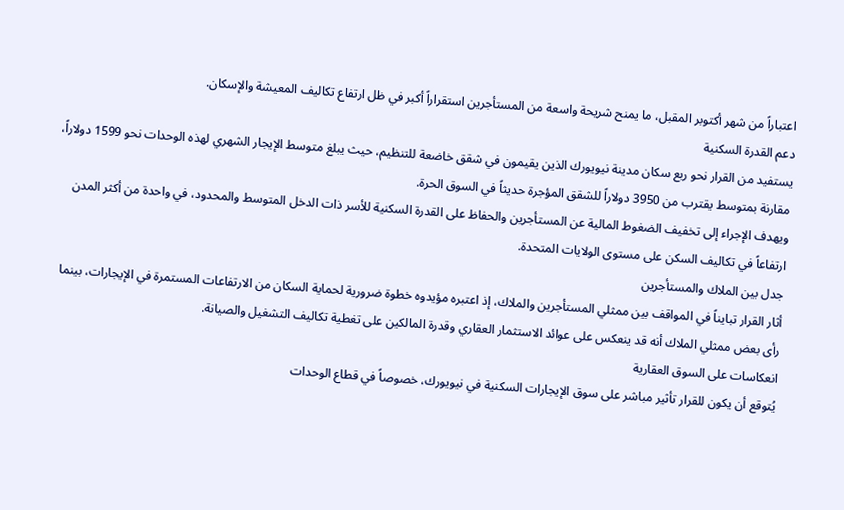اعتباراً من شهر أكتوبر المقبل، ما يمنح شريحة واسعة من المستأجرين استقراراً أكبر في ظل ارتفاع تكاليف المعيشة والإسكان.
دعم القدرة السكنية
يستفيد من القرار نحو ربع سكان مدينة نيويورك الذين يقيمون في شقق خاضعة للتنظيم، حيث يبلغ متوسط الإيجار الشهري لهذه الوحدات نحو 1599 دولاراً، مقارنة بمتوسط يقترب من 3950 دولاراً للشقق المؤجرة حديثاً في السوق الحرة.
ويهدف الإجراء إلى تخفيف الضغوط المالية عن المستأجرين والحفاظ على القدرة السكنية للأسر ذات الدخل المتوسط والمحدود، في واحدة من أكثر المدن ارتفاعاً في تكاليف السكن على مستوى الولايات المتحدة.
جدل بين الملاك والمستأجرين
أثار القرار تبايناً في المواقف بين ممثلي المستأجرين والملاك، إذ اعتبره مؤيدوه خطوة ضرورية لحماية السكان من الارتفاعات المستمرة في الإيجارات، بينما رأى بعض ممثلي الملاك أنه قد ينعكس على عوائد الاستثمار العقاري وقدرة المالكين على تغطية تكاليف التشغيل والصيانة.
انعكاسات على السوق العقارية
يُتوقع أن يكون للقرار تأثير مباشر على سوق الإيجارات السكنية في نيويورك، خصوصاً في قطاع الوحدات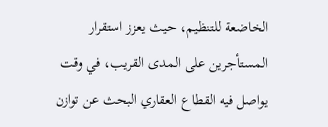الخاضعة للتنظيم، حيث يعزز استقرار المستأجرين على المدى القريب، في وقت يواصل فيه القطاع العقاري البحث عن توازن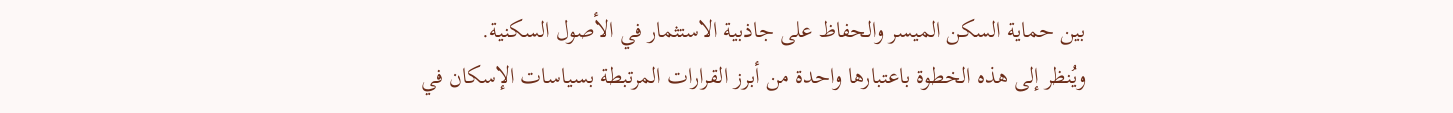بين حماية السكن الميسر والحفاظ على جاذبية الاستثمار في الأصول السكنية.
ويُنظر إلى هذه الخطوة باعتبارها واحدة من أبرز القرارات المرتبطة بسياسات الإسكان في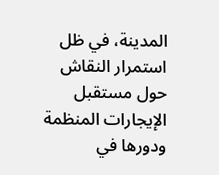المدينة، في ظل استمرار النقاش حول مستقبل الإيجارات المنظمة ودورها في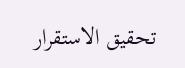تحقيق الاستقرار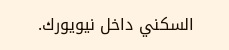السكني داخل نيويورك.